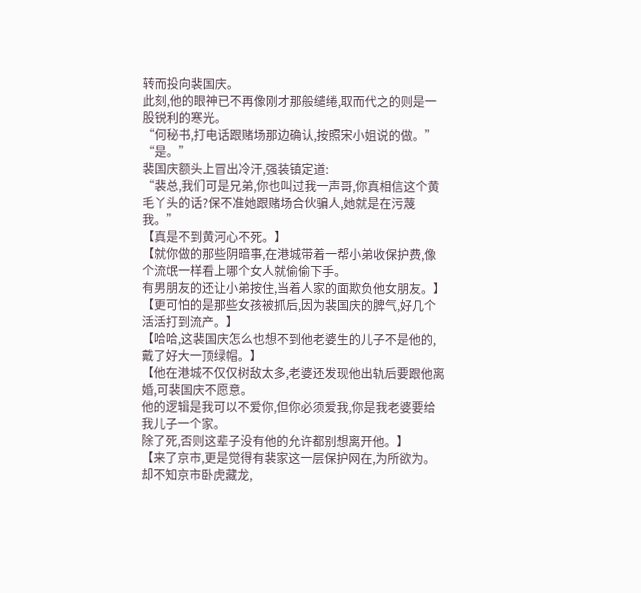转而投向裴国庆。
此刻,他的眼神已不再像刚才那般缱绻,取而代之的则是一股锐利的寒光。
“何秘书,打电话跟赌场那边确认,按照宋小姐说的做。”
“是。”
裴国庆额头上冒出冷汗,强装镇定道:
“裴总,我们可是兄弟,你也叫过我一声哥,你真相信这个黄毛丫头的话?保不准她跟赌场合伙骗人,她就是在污蔑我。”
【真是不到黄河心不死。】
【就你做的那些阴暗事,在港城带着一帮小弟收保护费,像个流氓一样看上哪个女人就偷偷下手。
有男朋友的还让小弟按住,当着人家的面欺负他女朋友。】
【更可怕的是那些女孩被抓后,因为裴国庆的脾气,好几个活活打到流产。】
【哈哈,这裴国庆怎么也想不到他老婆生的儿子不是他的,戴了好大一顶绿帽。】
【他在港城不仅仅树敌太多,老婆还发现他出轨后要跟他离婚,可裴国庆不愿意。
他的逻辑是我可以不爱你,但你必须爱我,你是我老婆要给我儿子一个家。
除了死,否则这辈子没有他的允许都别想离开他。】
【来了京市,更是觉得有裴家这一层保护网在,为所欲为。
却不知京市卧虎藏龙,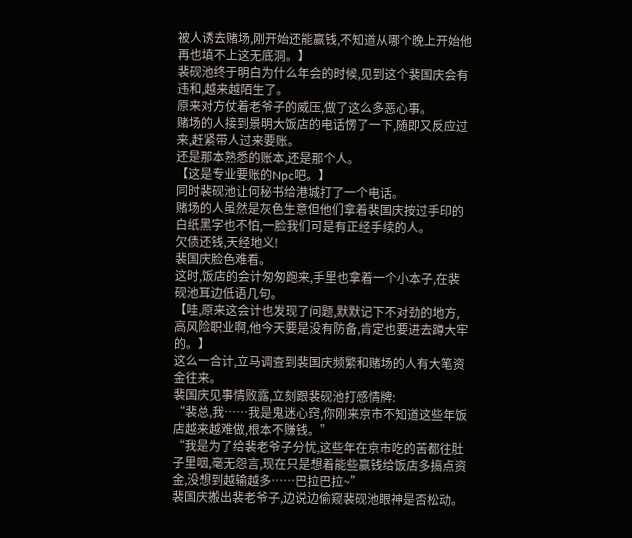被人诱去赌场,刚开始还能赢钱,不知道从哪个晚上开始他再也填不上这无底洞。】
裴砚池终于明白为什么年会的时候,见到这个裴国庆会有违和,越来越陌生了。
原来对方仗着老爷子的威压,做了这么多恶心事。
赌场的人接到景明大饭店的电话愣了一下,随即又反应过来,赶紧带人过来要账。
还是那本熟悉的账本,还是那个人。
【这是专业要账的Npc吧。】
同时裴砚池让何秘书给港城打了一个电话。
赌场的人虽然是灰色生意但他们拿着裴国庆按过手印的白纸黑字也不怕,一脸我们可是有正经手续的人。
欠债还钱,天经地义!
裴国庆脸色难看。
这时,饭店的会计匆匆跑来,手里也拿着一个小本子,在裴砚池耳边低语几句。
【哇,原来这会计也发现了问题,默默记下不对劲的地方,高风险职业啊,他今天要是没有防备,肯定也要进去蹲大牢的。】
这么一合计,立马调查到裴国庆频繁和赌场的人有大笔资金往来。
裴国庆见事情败露,立刻跟裴砚池打感情牌:
“裴总,我……我是鬼迷心窍,你刚来京市不知道这些年饭店越来越难做,根本不赚钱。”
“我是为了给裴老爷子分忧,这些年在京市吃的苦都往肚子里咽,毫无怨言,现在只是想着能些赢钱给饭店多搞点资金,没想到越输越多……巴拉巴拉~”
裴国庆搬出裴老爷子,边说边偷窥裴砚池眼神是否松动。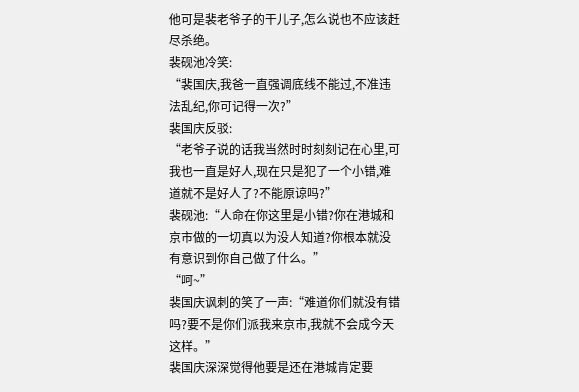他可是裴老爷子的干儿子,怎么说也不应该赶尽杀绝。
裴砚池冷笑:
“裴国庆,我爸一直强调底线不能过,不准违法乱纪,你可记得一次?”
裴国庆反驳:
“老爷子说的话我当然时时刻刻记在心里,可我也一直是好人,现在只是犯了一个小错,难道就不是好人了?不能原谅吗?”
裴砚池:“人命在你这里是小错?你在港城和京市做的一切真以为没人知道?你根本就没有意识到你自己做了什么。”
“呵~”
裴国庆讽刺的笑了一声:“难道你们就没有错吗?要不是你们派我来京市,我就不会成今天这样。”
裴国庆深深觉得他要是还在港城肯定要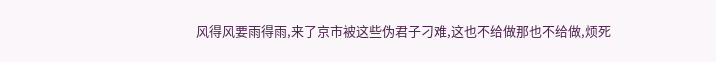风得风要雨得雨,来了京市被这些伪君子刁难,这也不给做那也不给做,烦死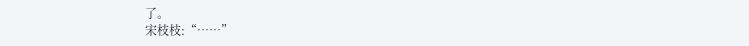了。
宋枝枝:“……”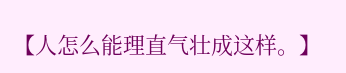【人怎么能理直气壮成这样。】